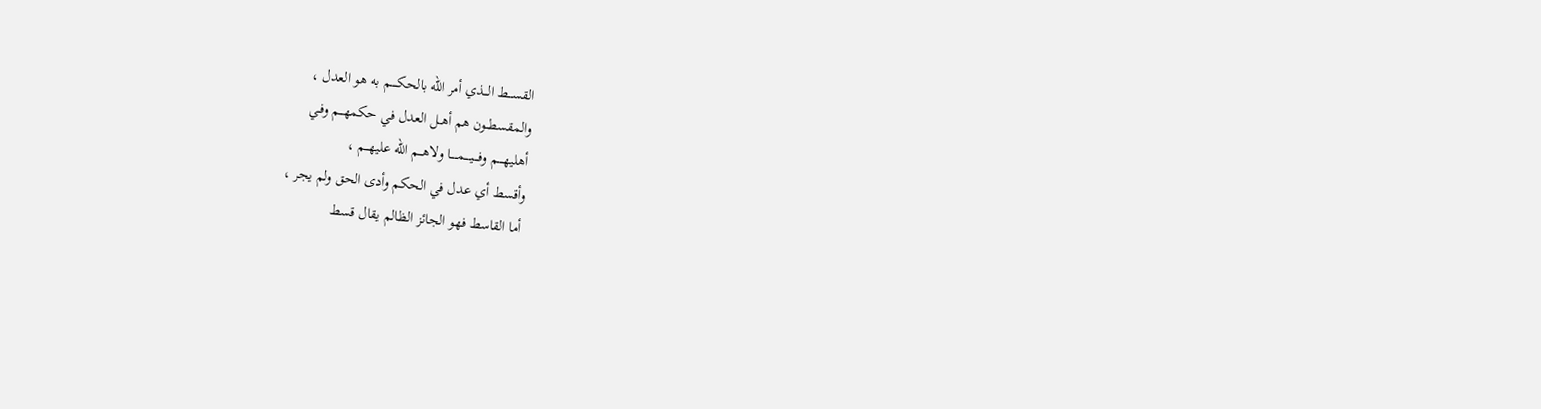القســـط الـــذي أمر الله بالحكـــــم به هو العدل ،
والمقسطــون هم أهــل العدل في حكمهـــم وفـي
أهليهــــم وفــــيــــمـــــا ولاهـــم الله عليهـــم ،
وأقسط أي عدل في الحكم وأدى الحق ولم يجر ،
أما القاسط فهو الجائز الظالم يقال قسط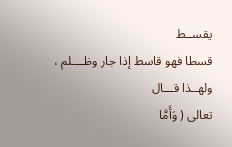يقســط
قسطا فهو قاسط إذا جار وظــــلم ، ولهــذا قـــال
تعالى ( وَأَمَّا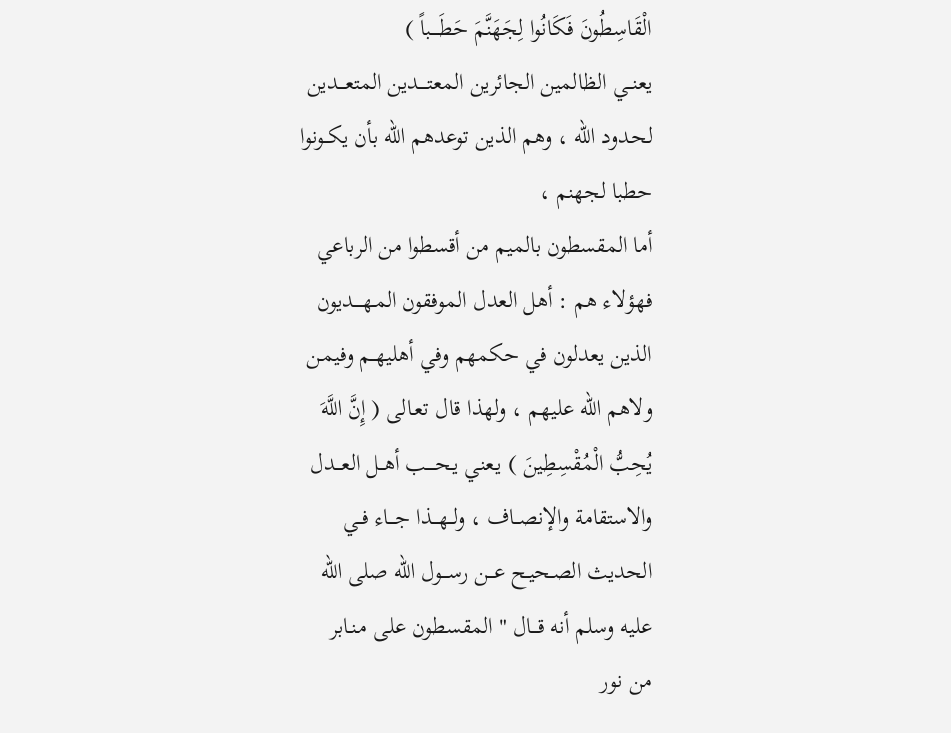الْقَاسِطُونَ فَكَانُوا لِجَهَنَّمَ حَطَــــباً )
يعنــي الظالمين الجائرين المعتــــدين المتعـــدين
لحـدود الله ، وهم الذين توعدهم الله بأن يكــونوا
حطبا لجهنم ،
أما المقسطون بالميم من أقسطوا من الرباعي
فهؤلاء هم : أهل العدل الموفقون المـهــــديون
الذين يعدلون في حكمهم وفي أهليهــم وفيمـن
ولاهم الله عليهم ، ولهذا قال تعـالى ( إِنَّ اللَّهَ
يُحِبُّ الْمُقْسِطِينَ ) يـعني يـحــــب أهــل العـــدل
والاستقامة والإنصــاف ، ولــهـــذا جـــاء فــي
الحديث الصـحيـح عـــن رســـول الله صلى الله
عليه وسلم أنه قـــال " المقسطون على مـنـابر
من نور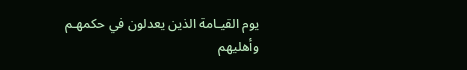يوم القيـامة الذين يعدلون في حكمهـم
وأهليهم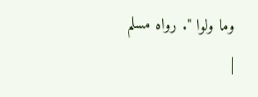وما ولوا ". رواه مسلم
|